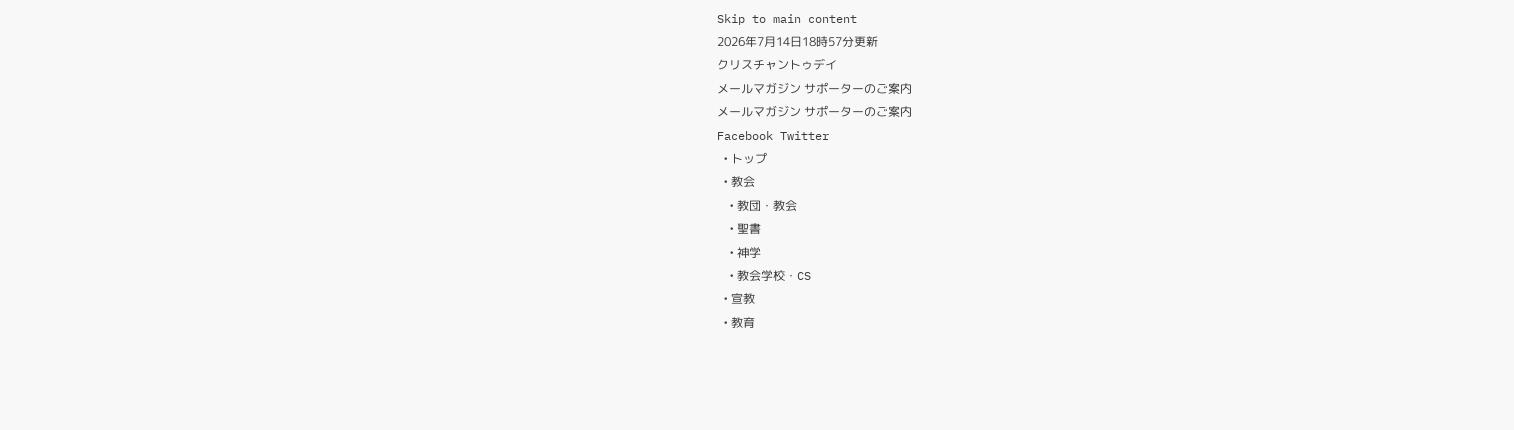Skip to main content
2026年7月14日18時57分更新
クリスチャントゥデイ
メールマガジン サポーターのご案内
メールマガジン サポーターのご案内
Facebook Twitter
  • トップ
  • 教会
    • 教団・教会
    • 聖書
    • 神学
    • 教会学校・CS
  • 宣教
  • 教育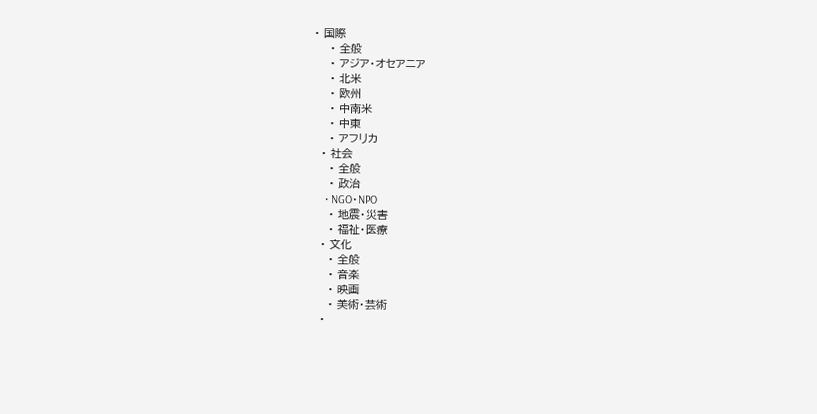• 国際
    • 全般
    • アジア・オセアニア
    • 北米
    • 欧州
    • 中南米
    • 中東
    • アフリカ
  • 社会
    • 全般
    • 政治
    • NGO・NPO
    • 地震・災害
    • 福祉・医療
  • 文化
    • 全般
    • 音楽
    • 映画
    • 美術・芸術
  •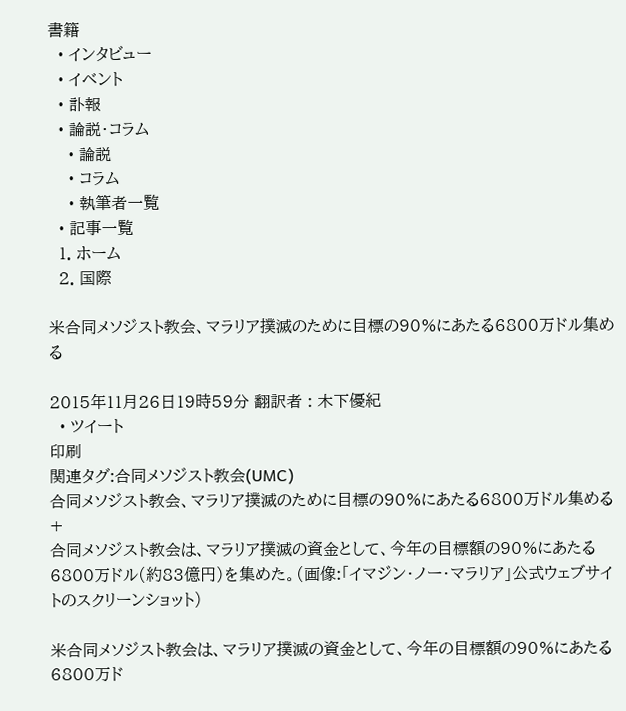書籍
  • インタビュー
  • イベント
  • 訃報
  • 論説・コラム
    • 論説
    • コラム
    • 執筆者一覧
  • 記事一覧
  1. ホーム
  2. 国際

米合同メソジスト教会、マラリア撲滅のために目標の90%にあたる6800万ドル集める

2015年11月26日19時59分 翻訳者 : 木下優紀
  • ツイート
印刷
関連タグ:合同メソジスト教会(UMC)
合同メソジスト教会、マラリア撲滅のために目標の90%にあたる6800万ドル集める+
合同メソジスト教会は、マラリア撲滅の資金として、今年の目標額の90%にあたる6800万ドル(約83億円)を集めた。(画像:「イマジン・ノー・マラリア」公式ウェブサイトのスクリーンショット)

米合同メソジスト教会は、マラリア撲滅の資金として、今年の目標額の90%にあたる6800万ド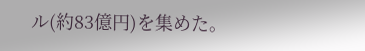ル(約83億円)を集めた。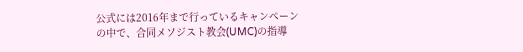公式には2016年まで行っているキャンペーンの中で、合同メソジスト教会(UMC)の指導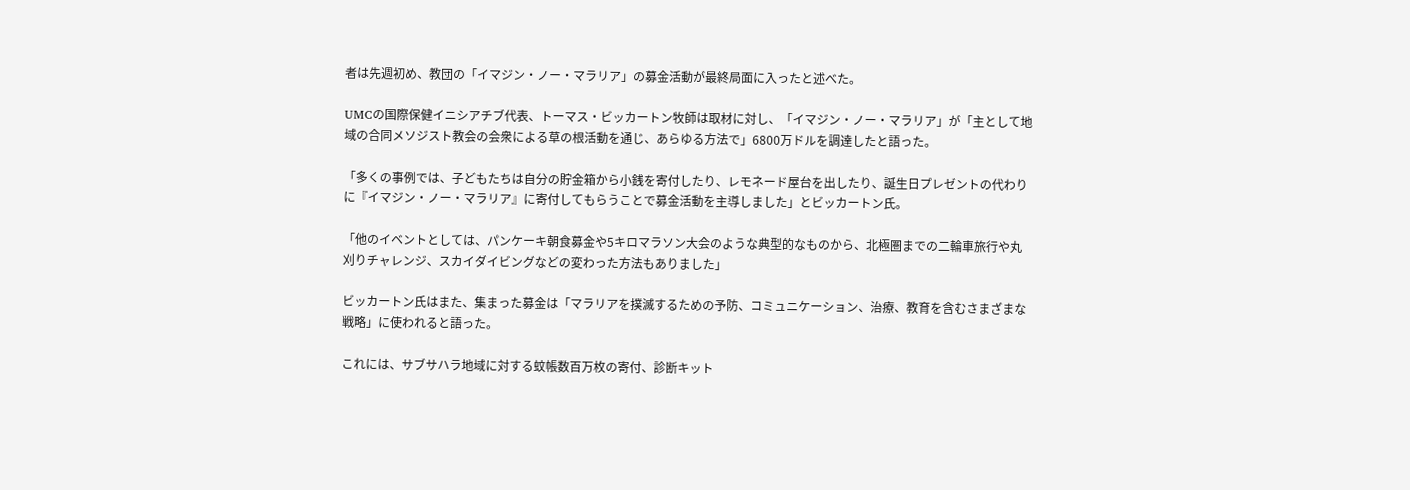者は先週初め、教団の「イマジン・ノー・マラリア」の募金活動が最終局面に入ったと述べた。

UMCの国際保健イニシアチブ代表、トーマス・ビッカートン牧師は取材に対し、「イマジン・ノー・マラリア」が「主として地域の合同メソジスト教会の会衆による草の根活動を通じ、あらゆる方法で」6800万ドルを調達したと語った。

「多くの事例では、子どもたちは自分の貯金箱から小銭を寄付したり、レモネード屋台を出したり、誕生日プレゼントの代わりに『イマジン・ノー・マラリア』に寄付してもらうことで募金活動を主導しました」とビッカートン氏。

「他のイベントとしては、パンケーキ朝食募金や5キロマラソン大会のような典型的なものから、北極圏までの二輪車旅行や丸刈りチャレンジ、スカイダイビングなどの変わった方法もありました」

ビッカートン氏はまた、集まった募金は「マラリアを撲滅するための予防、コミュニケーション、治療、教育を含むさまざまな戦略」に使われると語った。

これには、サブサハラ地域に対する蚊帳数百万枚の寄付、診断キット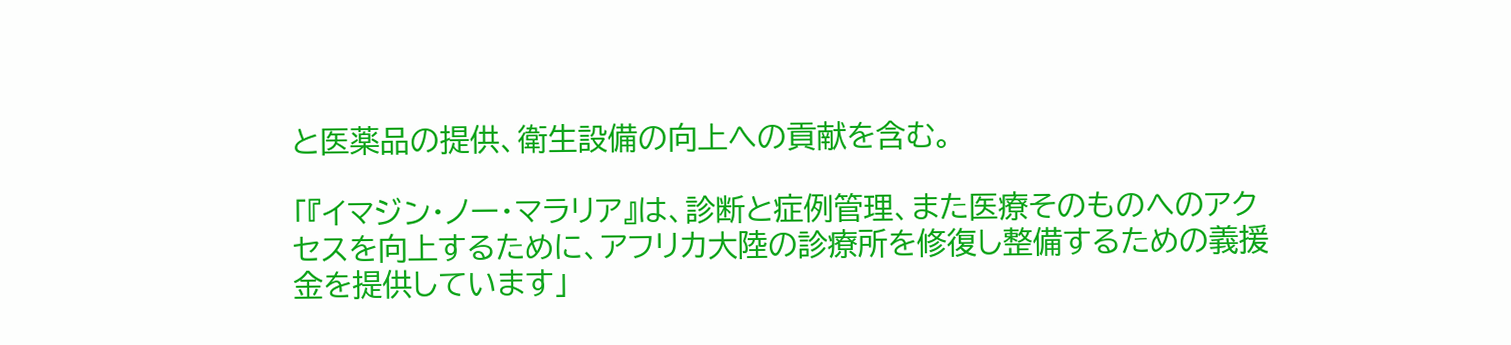と医薬品の提供、衛生設備の向上への貢献を含む。

「『イマジン・ノー・マラリア』は、診断と症例管理、また医療そのものへのアクセスを向上するために、アフリカ大陸の診療所を修復し整備するための義援金を提供しています」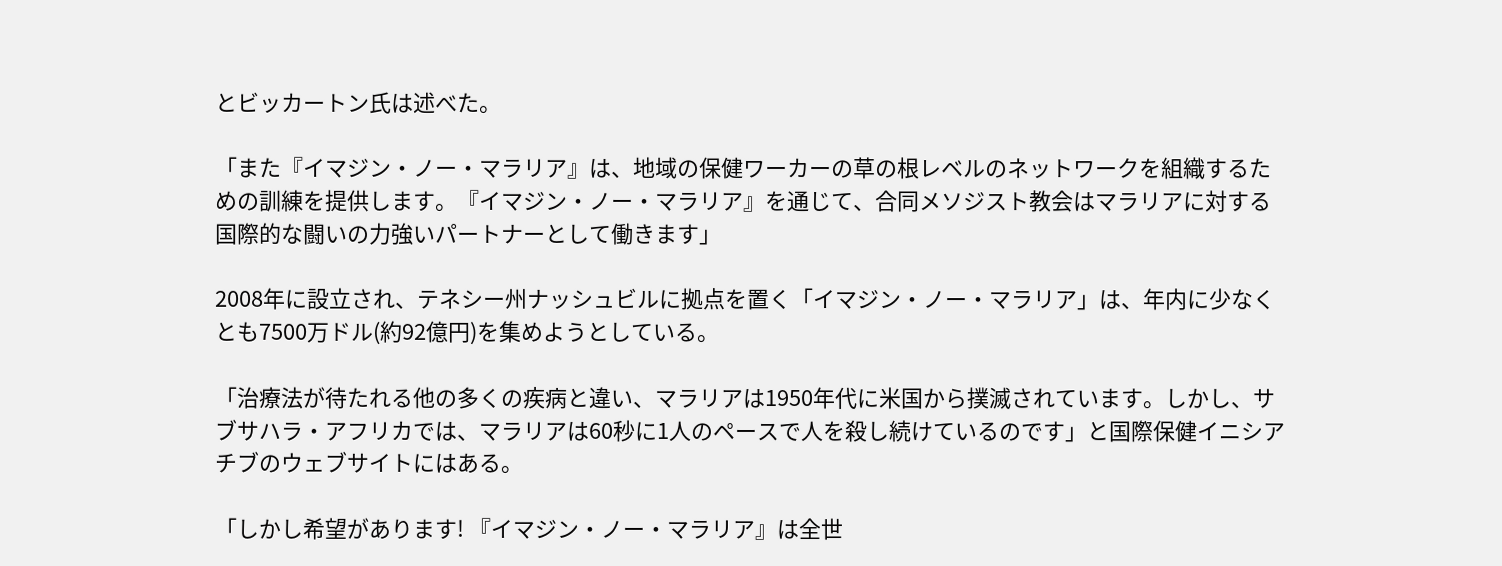とビッカートン氏は述べた。

「また『イマジン・ノー・マラリア』は、地域の保健ワーカーの草の根レベルのネットワークを組織するための訓練を提供します。『イマジン・ノー・マラリア』を通じて、合同メソジスト教会はマラリアに対する国際的な闘いの力強いパートナーとして働きます」

2008年に設立され、テネシー州ナッシュビルに拠点を置く「イマジン・ノー・マラリア」は、年内に少なくとも7500万ドル(約92億円)を集めようとしている。

「治療法が待たれる他の多くの疾病と違い、マラリアは1950年代に米国から撲滅されています。しかし、サブサハラ・アフリカでは、マラリアは60秒に1人のペースで人を殺し続けているのです」と国際保健イニシアチブのウェブサイトにはある。

「しかし希望があります! 『イマジン・ノー・マラリア』は全世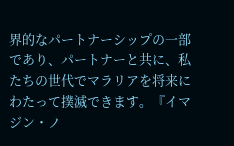界的なパートナーシップの一部であり、パートナーと共に、私たちの世代でマラリアを将来にわたって撲滅できます。『イマジン・ノ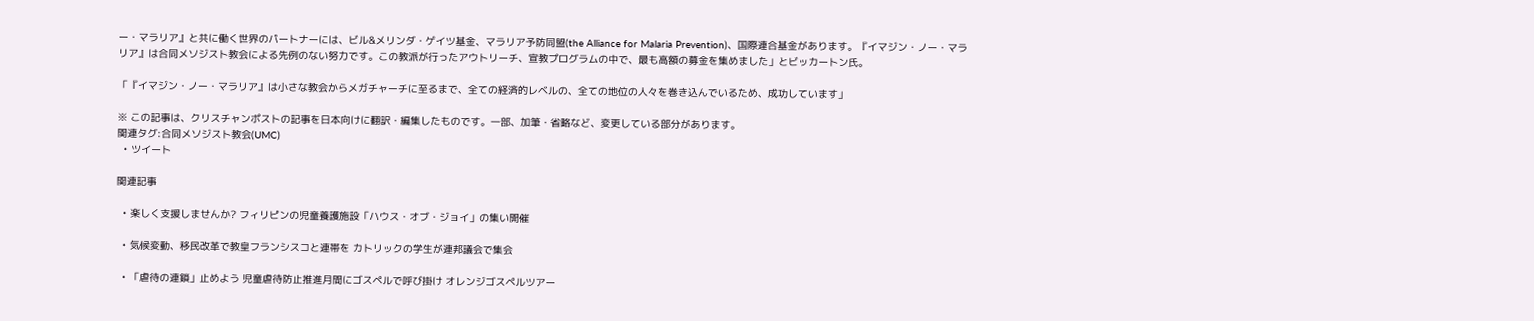ー・マラリア』と共に働く世界のパートナーには、ビル&メリンダ・ゲイツ基金、マラリア予防同盟(the Alliance for Malaria Prevention)、国際連合基金があります。『イマジン・ノー・マラリア』は合同メソジスト教会による先例のない努力です。この教派が行ったアウトリーチ、宣教プログラムの中で、最も高額の募金を集めました」とビッカートン氏。

「『イマジン・ノー・マラリア』は小さな教会からメガチャーチに至るまで、全ての経済的レベルの、全ての地位の人々を巻き込んでいるため、成功しています」

※ この記事は、クリスチャンポストの記事を日本向けに翻訳・編集したものです。一部、加筆・省略など、変更している部分があります。
関連タグ:合同メソジスト教会(UMC)
  • ツイート

関連記事

  • 楽しく支援しませんか? フィリピンの児童養護施設「ハウス・オブ・ジョイ」の集い開催

  • 気候変動、移民改革で教皇フランシスコと連帯を カトリックの学生が連邦議会で集会

  • 「虐待の連鎖」止めよう 児童虐待防止推進月間にゴスペルで呼び掛け オレンジゴスペルツアー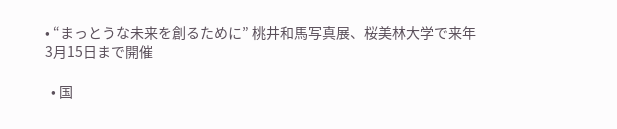• “まっとうな未来を創るために” 桃井和馬写真展、桜美林大学で来年3月15日まで開催

  • 国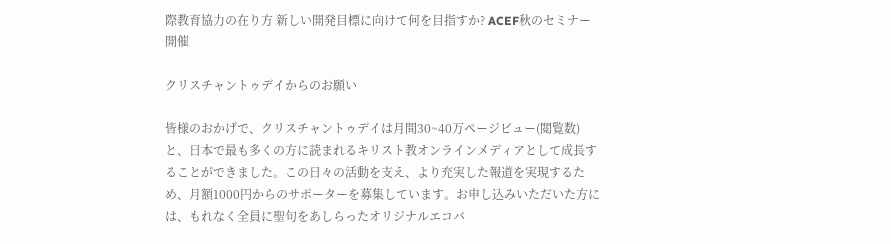際教育協力の在り方 新しい開発目標に向けて何を目指すか? ACEF秋のセミナー開催

クリスチャントゥデイからのお願い

皆様のおかげで、クリスチャントゥデイは月間30~40万ページビュー(閲覧数)と、日本で最も多くの方に読まれるキリスト教オンラインメディアとして成長することができました。この日々の活動を支え、より充実した報道を実現するため、月額1000円からのサポーターを募集しています。お申し込みいただいた方には、もれなく全員に聖句をあしらったオリジナルエコバ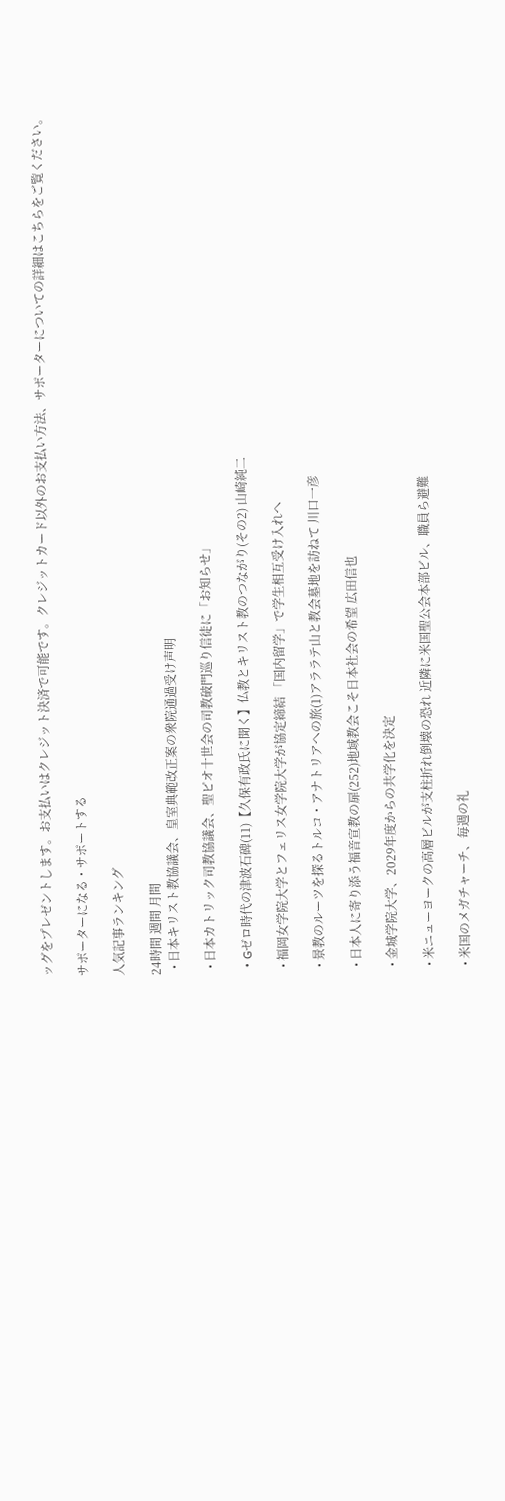ッグをプレゼントします。お支払いはクレジット決済で可能です。クレジットカード以外のお支払い方法、サポーターについての詳細はこちらをご覧ください。

サポーターになる・サポートする

人気記事ランキング

24時間 週間 月間
  • 日本キリスト教協議会、皇室典範改正案の衆院通過受け声明

  • 日本カトリック司教協議会、聖ピオ十世会の司教破門巡り信徒に「お知らせ」

  • Gゼロ時代の津波石碑(11)【久保有政氏に聞く】仏教とキリスト教のつながり(その2) 山崎純二

  • 福岡女学院大学とフェリス女学院大学が協定締結 「国内留学」で学生相互受け入れへ

  • 景教のルーツを探るトルコ・アナトリアへの旅(1)アララテ山と教会墓地を訪ねて 川口一彦

  • 日本人に寄り添う福音宣教の扉(252)地域教会こそ日本社会の希望 広田信也

  • 金城学院大学、2029年度からの共学化を決定

  • 米ニューヨークの高層ビルが支柱折れ倒壊の恐れ 近隣に米国聖公会本部ビル、職員ら避難

  • 米国のメガチャーチ、毎週の礼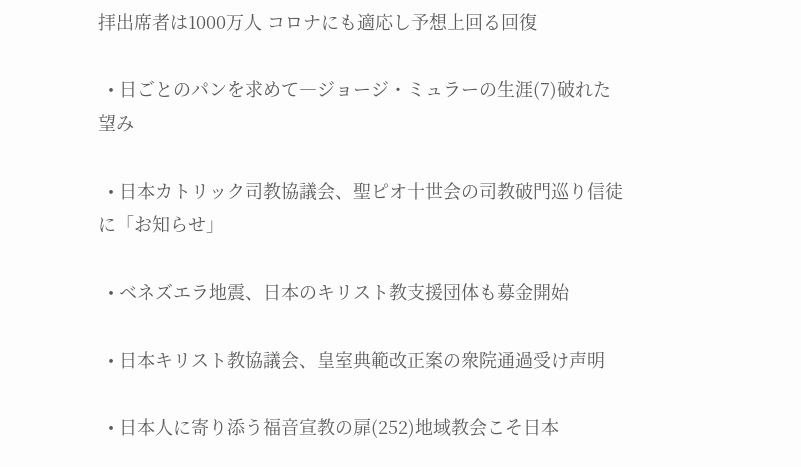拝出席者は1000万人 コロナにも適応し予想上回る回復

  • 日ごとのパンを求めて―ジョージ・ミュラーの生涯(7)破れた望み

  • 日本カトリック司教協議会、聖ピオ十世会の司教破門巡り信徒に「お知らせ」

  • ベネズエラ地震、日本のキリスト教支援団体も募金開始

  • 日本キリスト教協議会、皇室典範改正案の衆院通過受け声明

  • 日本人に寄り添う福音宣教の扉(252)地域教会こそ日本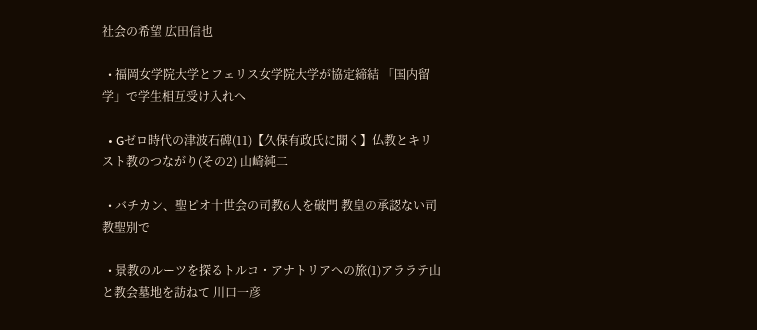社会の希望 広田信也

  • 福岡女学院大学とフェリス女学院大学が協定締結 「国内留学」で学生相互受け入れへ

  • Gゼロ時代の津波石碑(11)【久保有政氏に聞く】仏教とキリスト教のつながり(その2) 山崎純二

  • バチカン、聖ピオ十世会の司教6人を破門 教皇の承認ない司教聖別で

  • 景教のルーツを探るトルコ・アナトリアへの旅(1)アララテ山と教会墓地を訪ねて 川口一彦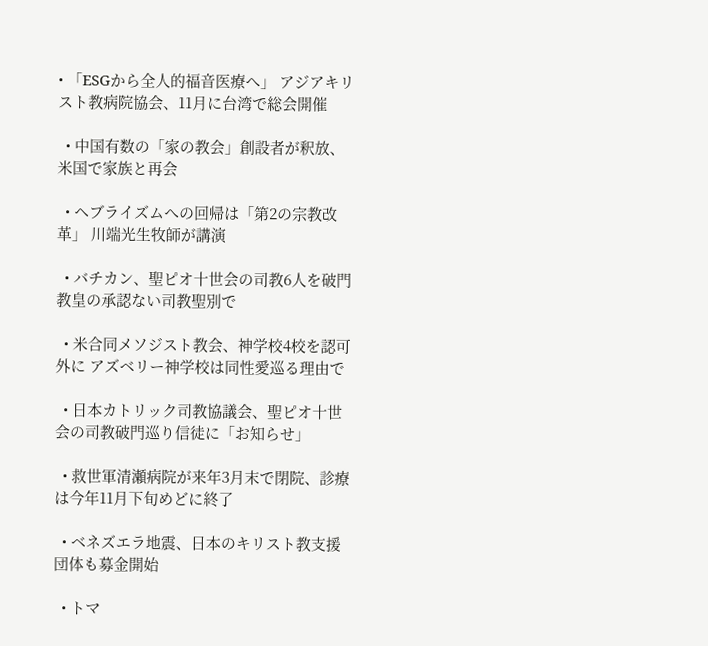• 「ESGから全人的福音医療へ」 アジアキリスト教病院協会、11月に台湾で総会開催

  • 中国有数の「家の教会」創設者が釈放、米国で家族と再会

  • ヘブライズムへの回帰は「第2の宗教改革」 川端光生牧師が講演

  • バチカン、聖ピオ十世会の司教6人を破門 教皇の承認ない司教聖別で

  • 米合同メソジスト教会、神学校4校を認可外に アズベリー神学校は同性愛巡る理由で

  • 日本カトリック司教協議会、聖ピオ十世会の司教破門巡り信徒に「お知らせ」

  • 救世軍清瀬病院が来年3月末で閉院、診療は今年11月下旬めどに終了

  • ベネズエラ地震、日本のキリスト教支援団体も募金開始

  • トマ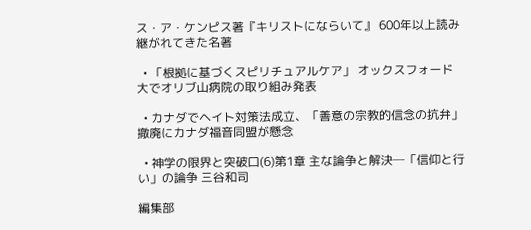ス・ア・ケンピス著『キリストにならいて』 600年以上読み継がれてきた名著

  • 「根拠に基づくスピリチュアルケア」 オックスフォード大でオリブ山病院の取り組み発表

  • カナダでヘイト対策法成立、「善意の宗教的信念の抗弁」撤廃にカナダ福音同盟が懸念

  • 神学の限界と突破口(6)第1章 主な論争と解決─「信仰と行い」の論争 三谷和司

編集部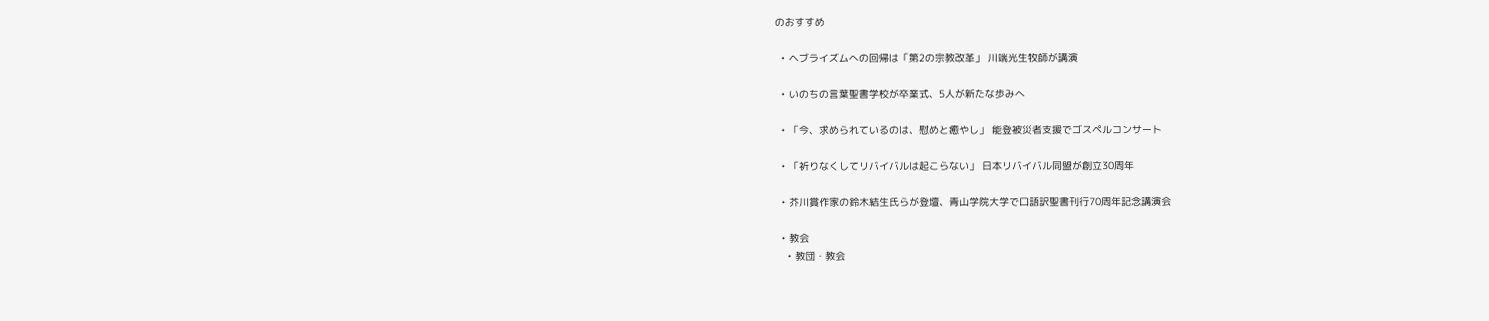のおすすめ

  • ヘブライズムへの回帰は「第2の宗教改革」 川端光生牧師が講演

  • いのちの言葉聖書学校が卒業式、5人が新たな歩みへ

  • 「今、求められているのは、慰めと癒やし」 能登被災者支援でゴスペルコンサート

  • 「祈りなくしてリバイバルは起こらない」 日本リバイバル同盟が創立30周年

  • 芥川賞作家の鈴木結生氏らが登壇、青山学院大学で口語訳聖書刊行70周年記念講演会

  • 教会
    • 教団・教会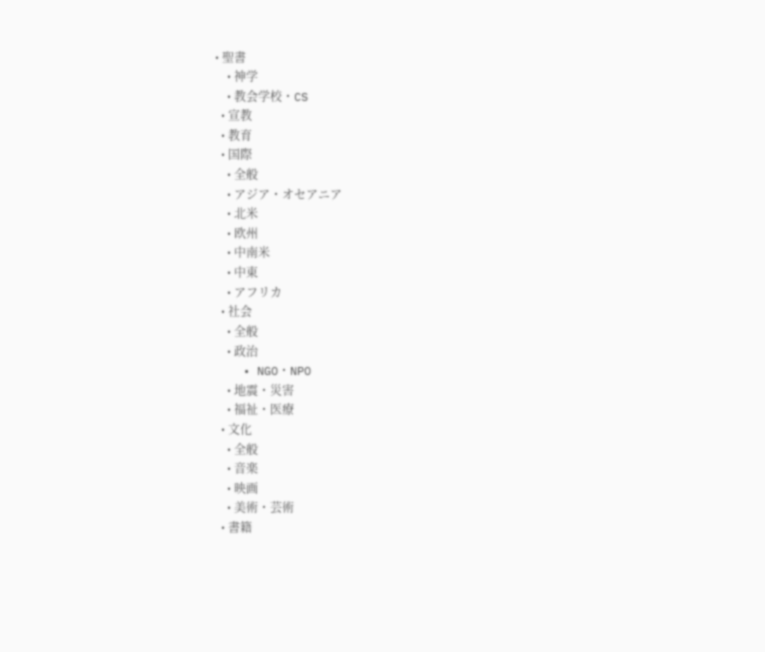• 聖書
    • 神学
    • 教会学校・CS
  • 宣教
  • 教育
  • 国際
    • 全般
    • アジア・オセアニア
    • 北米
    • 欧州
    • 中南米
    • 中東
    • アフリカ
  • 社会
    • 全般
    • 政治
    • NGO・NPO
    • 地震・災害
    • 福祉・医療
  • 文化
    • 全般
    • 音楽
    • 映画
    • 美術・芸術
  • 書籍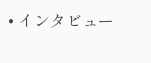• インタビュー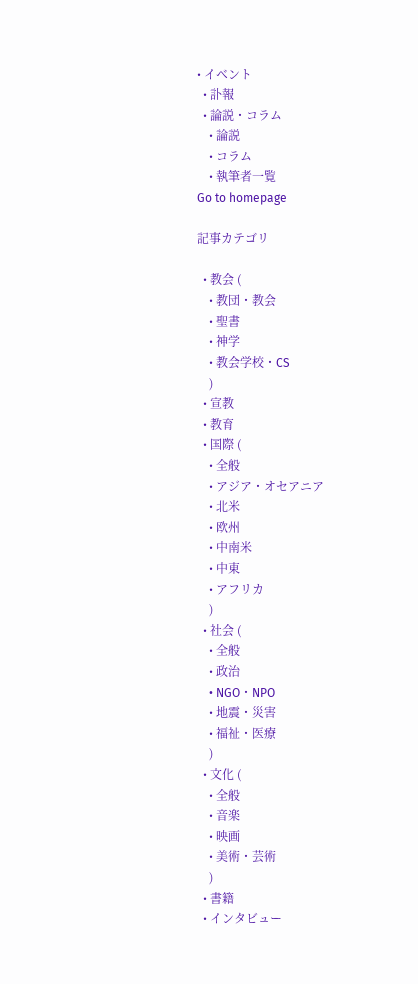• イベント
  • 訃報
  • 論説・コラム
    • 論説
    • コラム
    • 執筆者一覧
Go to homepage

記事カテゴリ

  • 教会 (
    • 教団・教会
    • 聖書
    • 神学
    • 教会学校・CS
    )
  • 宣教
  • 教育
  • 国際 (
    • 全般
    • アジア・オセアニア
    • 北米
    • 欧州
    • 中南米
    • 中東
    • アフリカ
    )
  • 社会 (
    • 全般
    • 政治
    • NGO・NPO
    • 地震・災害
    • 福祉・医療
    )
  • 文化 (
    • 全般
    • 音楽
    • 映画
    • 美術・芸術
    )
  • 書籍
  • インタビュー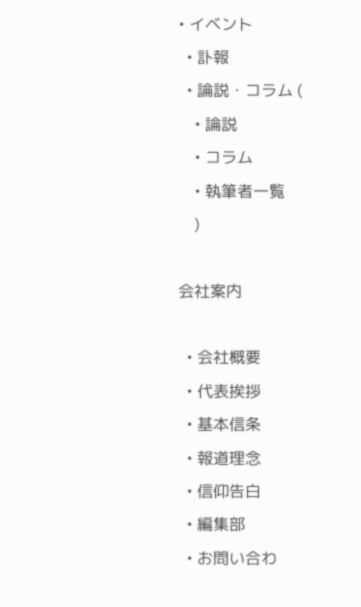• イベント
  • 訃報
  • 論説・コラム (
    • 論説
    • コラム
    • 執筆者一覧
    )

会社案内

  • 会社概要
  • 代表挨拶
  • 基本信条
  • 報道理念
  • 信仰告白
  • 編集部
  • お問い合わ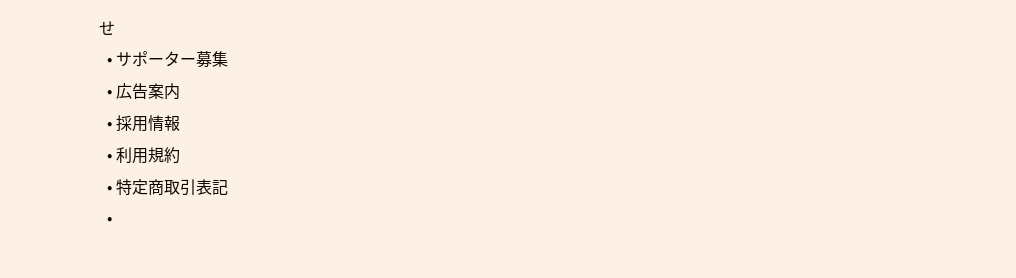せ
  • サポーター募集
  • 広告案内
  • 採用情報
  • 利用規約
  • 特定商取引表記
  •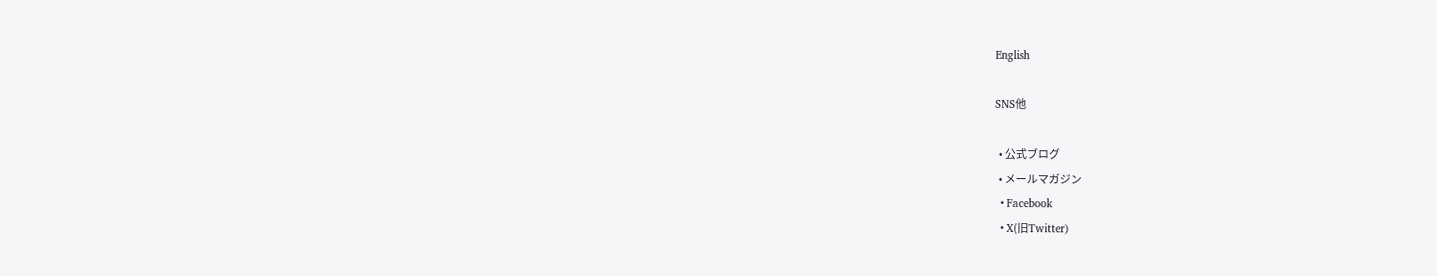English

SNS他

  • 公式ブログ
  • メールマガジン
  • Facebook
  • X(旧Twitter)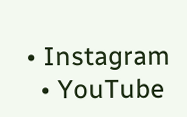• Instagram
  • YouTube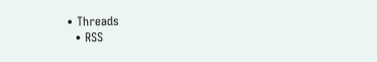• Threads
  • RSS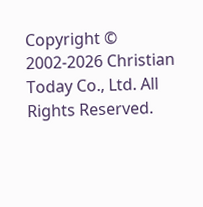Copyright © 2002-2026 Christian Today Co., Ltd. All Rights Reserved.